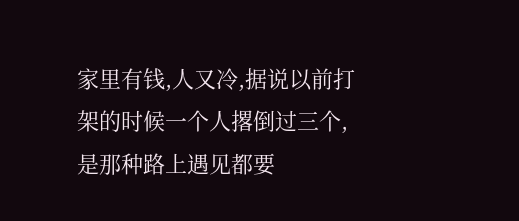家里有钱,人又冷,据说以前打架的时候一个人撂倒过三个,是那种路上遇见都要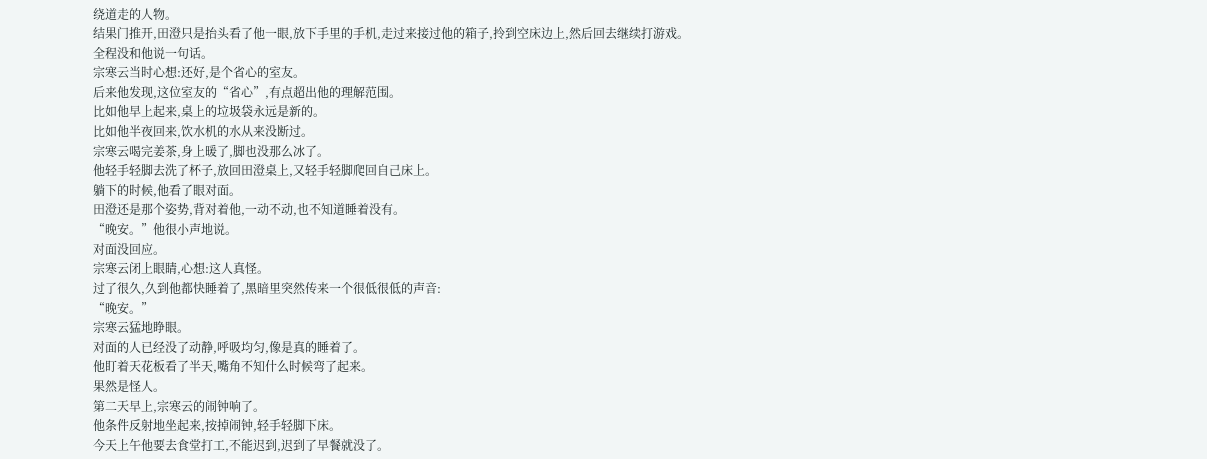绕道走的人物。
结果门推开,田澄只是抬头看了他一眼,放下手里的手机,走过来接过他的箱子,拎到空床边上,然后回去继续打游戏。
全程没和他说一句话。
宗寒云当时心想:还好,是个省心的室友。
后来他发现,这位室友的“省心”,有点超出他的理解范围。
比如他早上起来,桌上的垃圾袋永远是新的。
比如他半夜回来,饮水机的水从来没断过。
宗寒云喝完姜茶,身上暖了,脚也没那么冰了。
他轻手轻脚去洗了杯子,放回田澄桌上,又轻手轻脚爬回自己床上。
躺下的时候,他看了眼对面。
田澄还是那个姿势,背对着他,一动不动,也不知道睡着没有。
“晚安。”他很小声地说。
对面没回应。
宗寒云闭上眼睛,心想:这人真怪。
过了很久,久到他都快睡着了,黑暗里突然传来一个很低很低的声音:
“晚安。”
宗寒云猛地睁眼。
对面的人已经没了动静,呼吸均匀,像是真的睡着了。
他盯着天花板看了半天,嘴角不知什么时候弯了起来。
果然是怪人。
第二天早上,宗寒云的闹钟响了。
他条件反射地坐起来,按掉闹钟,轻手轻脚下床。
今天上午他要去食堂打工,不能迟到,迟到了早餐就没了。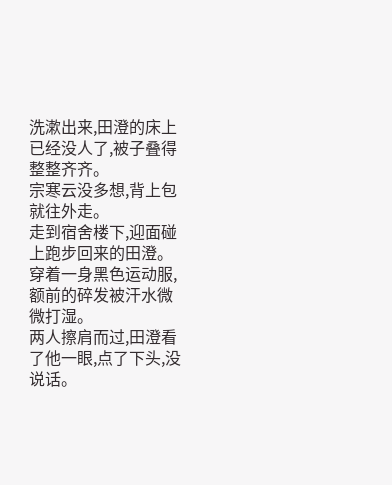洗漱出来,田澄的床上已经没人了,被子叠得整整齐齐。
宗寒云没多想,背上包就往外走。
走到宿舍楼下,迎面碰上跑步回来的田澄。
穿着一身黑色运动服,额前的碎发被汗水微微打湿。
两人擦肩而过,田澄看了他一眼,点了下头,没说话。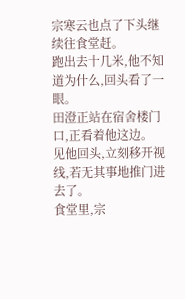宗寒云也点了下头继续往食堂赶。
跑出去十几米,他不知道为什么,回头看了一眼。
田澄正站在宿舍楼门口,正看着他这边。
见他回头,立刻移开视线,若无其事地推门进去了。
食堂里,宗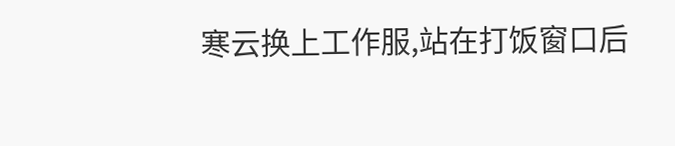寒云换上工作服,站在打饭窗口后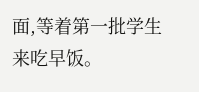面,等着第一批学生来吃早饭。